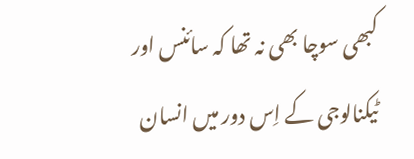کبھی سوچا بھی نہ تھا کہ سائنس اور ٹیکنالوجی کے اِس دور میں انسان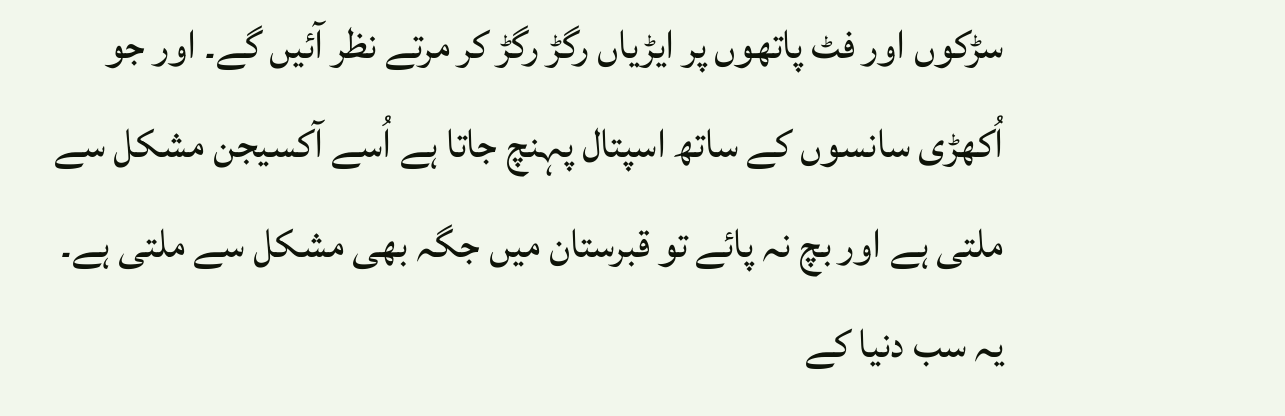سڑکوں اور فٹ پاتھوں پر ایڑیاں رگڑ رگڑ کر مرتے نظر آئیں گے۔ اور جو اُکھڑی سانسوں کے ساتھ اسپتال پہنچ جاتا ہے اُسے آکسیجن مشکل سے ملتی ہے اور بچ نہ پائے تو قبرستان میں جگہ بھی مشکل سے ملتی ہے۔
یہ سب دنیا کے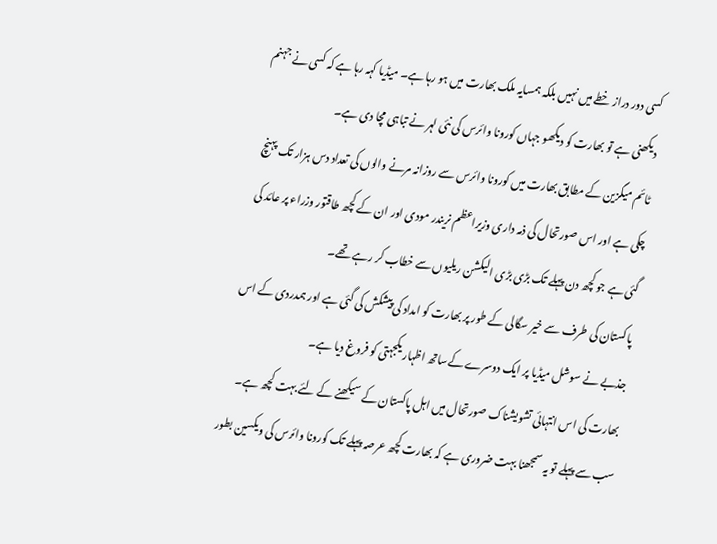کسی دور دراز خطے میں نہیں بلکہ ہمسایہ ملک بھارت میں ہو رہا ہے۔ میڈیا کہہ رہا ہے کہ کسی نے جہنم دیکھنی ہے تو بھارت کو دیکھو جہاں کورونا وائرس کی نئی لہر نے تباہی مچا دی ہے۔
ٹائم میگزین کے مطابق بھارت میں کورونا وائرس سے روزانہ مرنے والوں کی تعداد دس ہزار تک پہنچ چکی ہے اور اس صورتحال کی ذمہ داری وزیراعظم نریندر مودی اور ان کے کچھ طاقتور وزراء پر عائد کی گئی ہے جو کچھ دن پہلے تک بڑی بڑی الیکشن ریلیوں سے خطاب کر رہے تھے۔
پاکستان کی طرف سے خیر سگالی کے طور پر بھارت کو امداد کی پیشکش کی گئی ہے اور ہمدردی کے اس جذبے نے سوشل میڈیا پر ایک دوسرے کےساتھ اظہار یکجہتی کو فروغ دیا ہے۔
بھارت کی اس انتہائی تشویشناک صورتحال میں اہل پاکستان کے سیکھنے کے لئے بہت کچھ ہے۔ سب سے پہلے تو یہ سمجھنا بہت ضروری ہے کہ بھارت کچھ عرصہ پہلے تک کورونا وائرس کی ویکسین بطور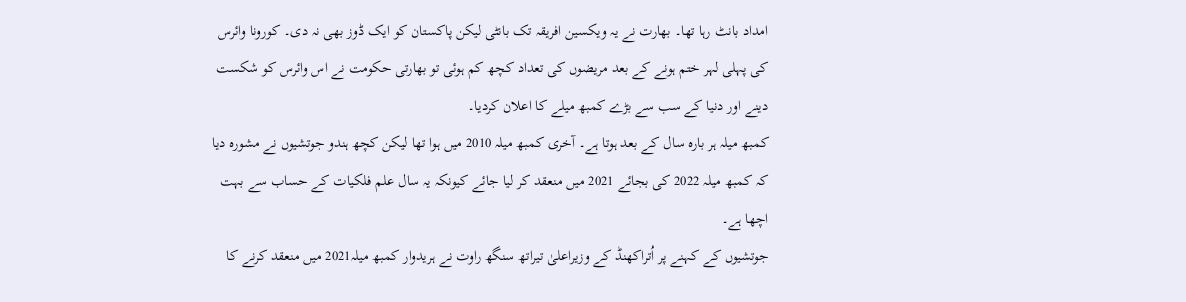امداد بانٹ رہا تھا۔ بھارت نے یہ ویکسین افریقہ تک بانٹی لیکن پاکستان کو ایک ڈوز بھی نہ دی۔ کورونا وائرس کی پہلی لہر ختم ہونے کے بعد مریضوں کی تعداد کچھ کم ہوئی تو بھارتی حکومت نے اس وائرس کو شکست دینے اور دنیا کے سب سے بڑے کمبھ میلے کا اعلان کردیا۔
کمبھ میلہ ہر بارہ سال کے بعد ہوتا ہے۔ آخری کمبھ میلہ 2010 میں ہوا تھا لیکن کچھ ہندو جوتشیوں نے مشورہ دیا کہ کمبھ میلہ 2022 کی بجائے 2021 میں منعقد کر لیا جائے کیونکہ یہ سال علم فلکیات کے حساب سے بہت اچھا ہے۔
جوتشیوں کے کہنے پر اُتراکھنڈ کے وزیراعلیٰ تیراتھ سنگھ راوت نے ہریدوار کمبھ میلہ2021 میں منعقد کرنے کا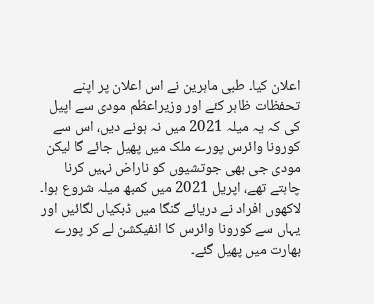اعلان کیا۔ طبی ماہرین نے اس اعلان پر اپنے تحفظات ظاہر کئے اور وزیراعظم مودی سے اپیل کی کہ یہ میلہ 2021 میں نہ ہونے دیں، اس سے کورونا وائرس پورے ملک میں پھیل جائے گا لیکن مودی جی بھی جوتشیوں کو ناراض نہیں کرنا چاہتے تھے، اپریل 2021 میں کمبھ میلہ شروع ہوا۔ لاکھوں افراد نے دریائے گنگا میں ڈبکیاں لگائیں اور یہاں سے کورونا وائرس کا انفیکشن لے کر پورے بھارت میں پھیل گئے۔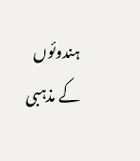ہندوئوں کے مذہبی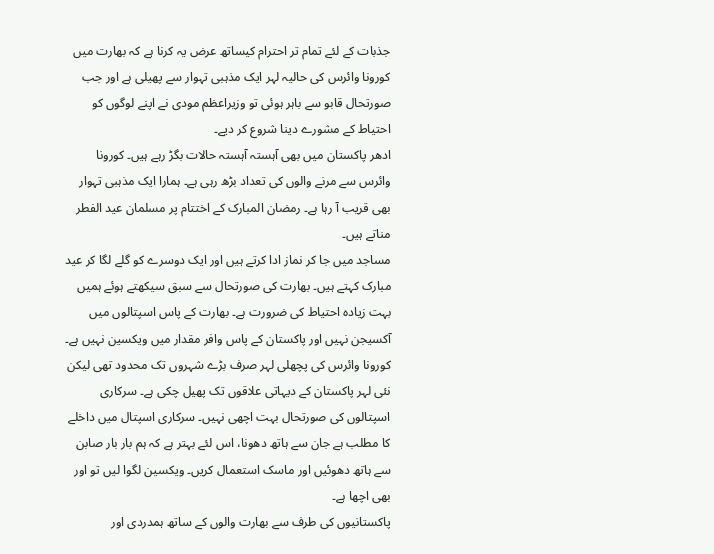جذبات کے لئے تمام تر احترام کیساتھ عرض یہ کرنا ہے کہ بھارت میں کورونا وائرس کی حالیہ لہر ایک مذہبی تہوار سے پھیلی ہے اور جب صورتحال قابو سے باہر ہوئی تو وزیراعظم مودی نے اپنے لوگوں کو احتیاط کے مشورے دینا شروع کر دیے۔
ادھر پاکستان میں بھی آہستہ آہستہ حالات بگڑ رہے ہیں۔ کورونا وائرس سے مرنے والوں کی تعداد بڑھ رہی ہے۔ ہمارا ایک مذہبی تہوار بھی قریب آ رہا ہے۔ رمضان المبارک کے اختتام پر مسلمان عید الفطر مناتے ہیں۔
مساجد میں جا کر نماز ادا کرتے ہیں اور ایک دوسرے کو گلے لگا کر عید مبارک کہتے ہیں۔ بھارت کی صورتحال سے سبق سیکھتے ہوئے ہمیں بہت زیادہ احتیاط کی ضرورت ہے۔ بھارت کے پاس اسپتالوں میں آکسیجن نہیں اور پاکستان کے پاس وافر مقدار میں ویکسین نہیں ہے۔ کورونا وائرس کی پچھلی لہر صرف بڑے شہروں تک محدود تھی لیکن نئی لہر پاکستان کے دیہاتی علاقوں تک پھیل چکی ہے۔ سرکاری اسپتالوں کی صورتحال بہت اچھی نہیں۔ سرکاری اسپتال میں داخلے کا مطلب ہے جان سے ہاتھ دھونا، اس لئے بہتر ہے کہ ہم بار بار صابن سے ہاتھ دھوئیں اور ماسک استعمال کریں۔ ویکسین لگوا لیں تو اور بھی اچھا ہے۔
پاکستانیوں کی طرف سے بھارت والوں کے ساتھ ہمدردی اور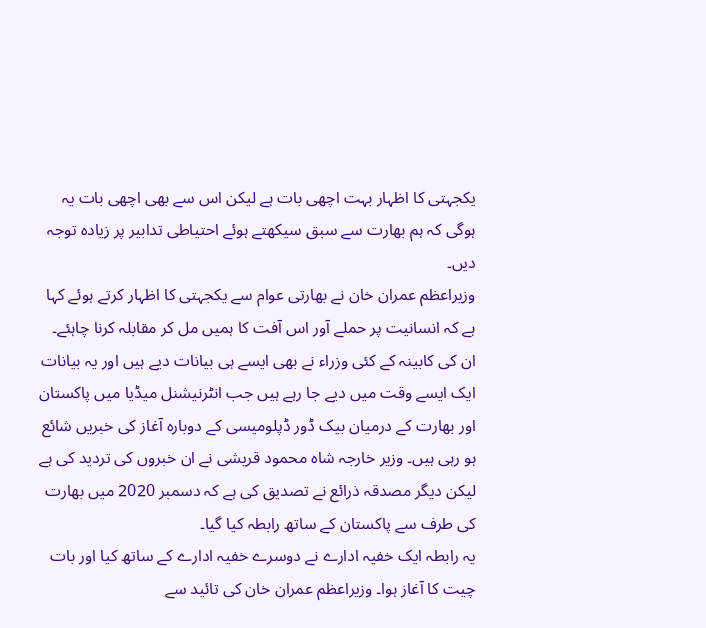یکجہتی کا اظہار بہت اچھی بات ہے لیکن اس سے بھی اچھی بات یہ ہوگی کہ ہم بھارت سے سبق سیکھتے ہوئے احتیاطی تدابیر پر زیادہ توجہ دیں۔
وزیراعظم عمران خان نے بھارتی عوام سے یکجہتی کا اظہار کرتے ہوئے کہا ہے کہ انسانیت پر حملے آور اس آفت کا ہمیں مل کر مقابلہ کرنا چاہئے۔
ان کی کابینہ کے کئی وزراء نے بھی ایسے ہی بیانات دیے ہیں اور یہ بیانات ایک ایسے وقت میں دیے جا رہے ہیں جب انٹرنیشنل میڈیا میں پاکستان اور بھارت کے درمیان بیک ڈور ڈپلومیسی کے دوبارہ آغاز کی خبریں شائع ہو رہی ہیں۔ وزیر خارجہ شاہ محمود قریشی نے ان خبروں کی تردید کی ہے لیکن دیگر مصدقہ ذرائع نے تصدیق کی ہے کہ دسمبر 2020 میں بھارت کی طرف سے پاکستان کے ساتھ رابطہ کیا گیا۔
یہ رابطہ ایک خفیہ ادارے نے دوسرے خفیہ ادارے کے ساتھ کیا اور بات چیت کا آغاز ہوا۔ وزیراعظم عمران خان کی تائید سے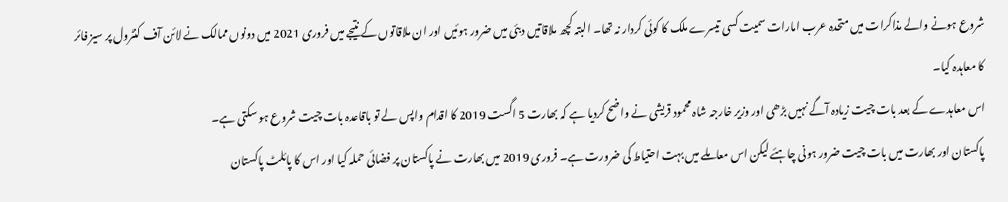شروع ہونے والے مذاکرات میں متحدہ عرب امارات سمیت کسی تیسرے ملک کا کوئی کردار نہ تھا۔ البتہ کچھ ملاقاتیں دبئی میں ضرور ہوئیں اور ان ملاقاتوں کے نتیجے میں فروری 2021 میں دونوں ممالک نے لائن آف کنٹرول پر سیز فائر کا معاہدہ کیا۔
اس معاہدے کے بعد بات چیت زیادہ آگے نہیں بڑھی اور وزیر خارجہ شاہ محمود قریشی نے واضح کردیا ہے کہ بھارت 5 اگست 2019 کا اقدام واپس لے تو باقاعدہ بات چیت شروع ہو سکتی ہے۔
پاکستان اور بھارت میں بات چیت ضرور ہونی چاہئے لیکن اس معاملے میں بہت احتیاط کی ضرورت ہے۔ فروری 2019 میں بھارت نے پاکستان پر فضائی حملہ کیا اور اس کا پائلٹ پاکستان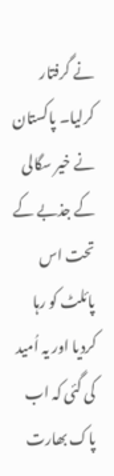نے گرفتار کرلیا۔ پاکستان نے خیر سگالی کے جذبے کے تحت اس پائلٹ کو رہا کردیا اور یہ اُمید کی گئی کہ اب پاک بھارت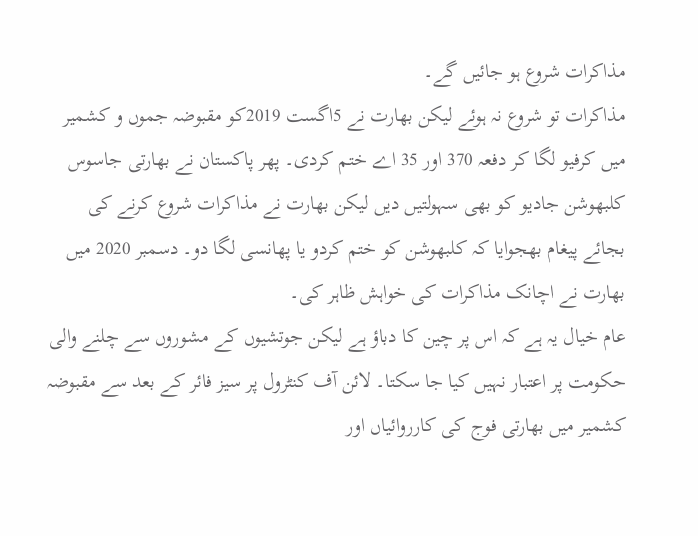مذاکرات شروع ہو جائیں گے۔
مذاکرات تو شروع نہ ہوئے لیکن بھارت نے 5اگست 2019کو مقبوضہ جموں و کشمیر میں کرفیو لگا کر دفعہ 370 اور 35 اے ختم کردی۔ پھر پاکستان نے بھارتی جاسوس کلبھوشن جادیو کو بھی سہولتیں دیں لیکن بھارت نے مذاکرات شروع کرنے کی بجائے پیغام بھجوایا کہ کلبھوشن کو ختم کردو یا پھانسی لگا دو۔ دسمبر 2020 میں بھارت نے اچانک مذاکرات کی خواہش ظاہر کی۔
عام خیال یہ ہے کہ اس پر چین کا دباؤ ہے لیکن جوتشیوں کے مشوروں سے چلنے والی حکومت پر اعتبار نہیں کیا جا سکتا۔ لائن آف کنٹرول پر سیز فائر کے بعد سے مقبوضہ کشمیر میں بھارتی فوج کی کارروائیاں اور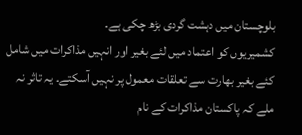بلوچستان میں دہشت گردی بڑھ چکی ہے۔
کشمیریوں کو اعتماد میں لئے بغیر اور انہیں مذاکرات میں شامل کئے بغیر بھارت سے تعلقات معمول پر نہیں آسکتے۔ یہ تاثر نہ ملے کہ پاکستان مذاکرات کے نام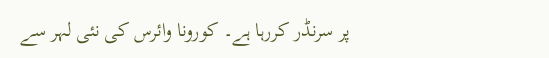پر سرنڈر کررہا ہے۔ کورونا وائرس کی نئی لہر سے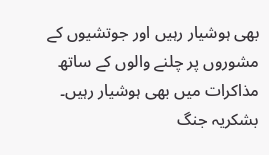بھی ہوشیار رہیں اور جوتشیوں کے مشوروں پر چلنے والوں کے ساتھ مذاکرات میں بھی ہوشیار رہیں۔
بشکریہ جنگ